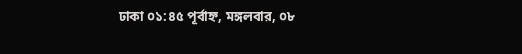ঢাকা ০১:৪৫ পূর্বাহ্ন, মঙ্গলবার, ০৮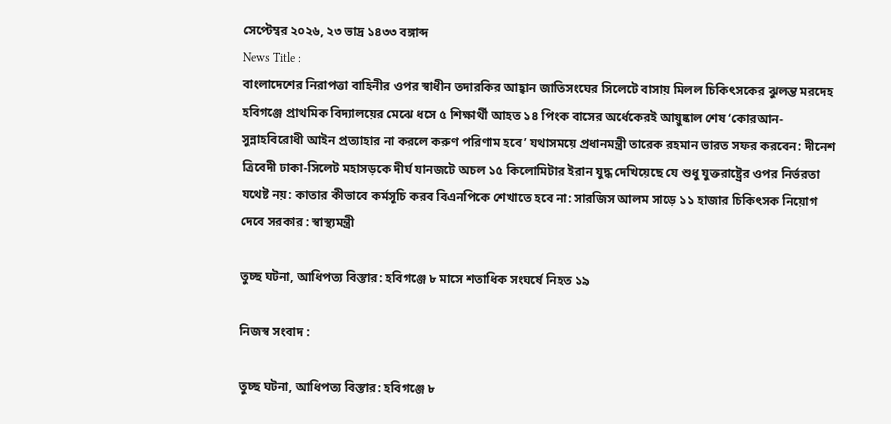সেপ্টেম্বর ২০২৬, ২৩ ভাদ্র ১৪৩৩ বঙ্গাব্দ
News Title :
বাংলাদেশের নিরাপত্তা বাহিনীর ওপর স্বাধীন তদারকির আহ্বান জাতিসংঘের সিলেটে বাসায় মিলল চিকিৎসকের ঝুলন্ত মরদেহ হবিগঞ্জে প্রাথমিক বিদ্যালয়ের মেঝে ধসে ৫ শিক্ষার্থী আহত ১৪ পিংক বাসের অর্ধেকেরই আয়ুষ্কাল শেষ ‘কোরআন-সুন্নাহবিরোধী আইন প্রত্যাহার না করলে করুণ পরিণাম হবে’ যথাসময়ে প্রধানমন্ত্রী তারেক রহমান ভারত সফর করবেন: দীনেশ ত্রিবেদী ঢাকা-সিলেট মহাসড়কে দীর্ঘ যানজটে অচল ১৫ কিলোমিটার ইরান যুদ্ধ দেখিয়েছে যে শুধু যুক্তরাষ্ট্রের ওপর নির্ভরতা যথেষ্ট নয়: কাতার কীভাবে কর্মসূচি করব বিএনপিকে শেখাতে হবে না: সারজিস আলম সাড়ে ১১ হাজার চিকিৎসক নিয়োগ দেবে সরকার : স্বাস্থ্যমন্ত্রী

তুচ্ছ ঘটনা, আধিপত্য বিস্তার: হবিগঞ্জে ৮ মাসে শতাধিক সংঘর্ষে নিহত ১৯

নিজস্ব সংবাদ :

তুচ্ছ ঘটনা, আধিপত্য বিস্তার: হবিগঞ্জে ৮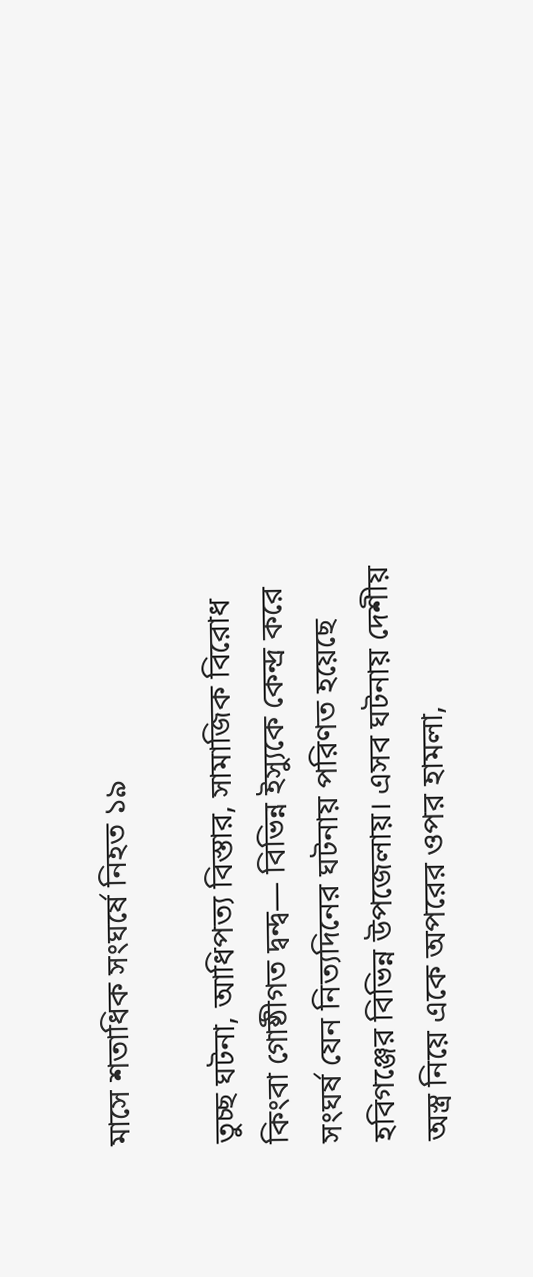মাসে শতাধিক সংঘর্ষে নিহত ১৯

তুচ্ছ ঘটনা, আধিপত্য বিস্তার, সামাজিক বিরোধ কিংবা গোষ্ঠীগত দ্বন্দ্ব— বিভিন্ন ইস্যুকে কেন্দ্র করে সংঘর্ষ যেন নিত্যদিনের ঘটনায় পরিণত হয়েছে হবিগঞ্জের বিভিন্ন উপজেলায়। এসব ঘটনায় দেশীয় অস্ত্র নিয়ে একে অপরের ওপর হামলা,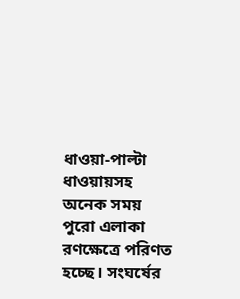ধাওয়া-পাল্টা ধাওয়ায়সহ অনেক সময় পুরো এলাকা রণক্ষেত্রে পরিণত হচ্ছে। সংঘর্ষের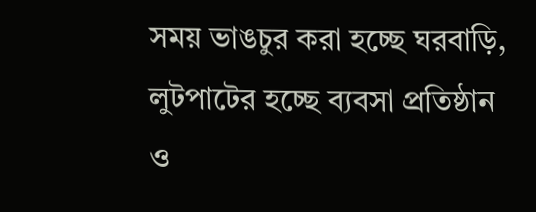সময় ভাঙচুর করা হচ্ছে ঘরবাড়ি, লুটপাটের হচ্ছে ব্যবসা প্রতিষ্ঠান ও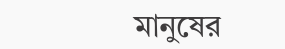মানুষের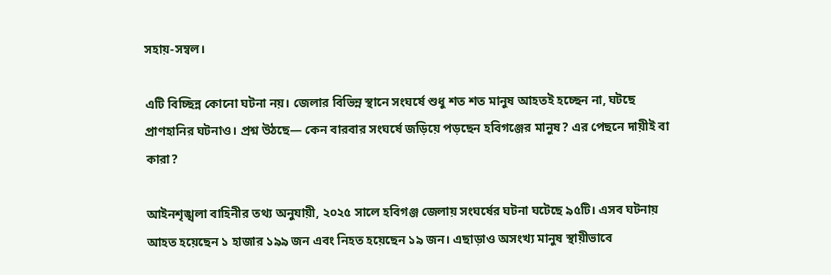সহায়-সম্বল।

এটি বিচ্ছিন্ন কোনো ঘটনা নয়। জেলার বিভিন্ন স্থানে সংঘর্ষে শুধু শত শত মানুষ আহতই হচ্ছেন না, ঘটছে প্রাণহানির ঘটনাও। প্রশ্ন উঠছে— কেন বারবার সংঘর্ষে জড়িয়ে পড়ছেন হবিগঞ্জের মানুষ? এর পেছনে দায়ীই বা কারা?

আইনশৃঙ্খলা বাহিনীর তথ্য অনুযায়ী, ২০২৫ সালে হবিগঞ্জ জেলায় সংঘর্ষের ঘটনা ঘটেছে ৯৫টি। এসব ঘটনায় আহত হয়েছেন ১ হাজার ১৯৯ জন এবং নিহত হয়েছেন ১৯ জন। এছাড়াও অসংখ্য মানুষ স্থায়ীভাবে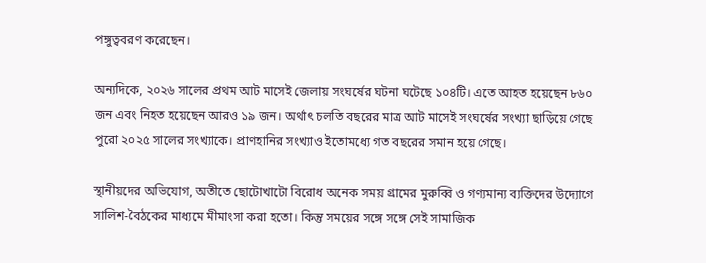পঙ্গুত্ববরণ করেছেন।

অন্যদিকে, ২০২৬ সালের প্রথম আট মাসেই জেলায় সংঘর্ষের ঘটনা ঘটেছে ১০৪টি। এতে আহত হয়েছেন ৮৬০ জন এবং নিহত হয়েছেন আরও ১৯ জন। অর্থাৎ চলতি বছরের মাত্র আট মাসেই সংঘর্ষের সংখ্যা ছাড়িয়ে গেছে পুরো ২০২৫ সালের সংখ্যাকে। প্রাণহানির সংখ্যাও ইতোমধ্যে গত বছরের সমান হয়ে গেছে।

স্থানীয়দের অভিযোগ, অতীতে ছোটোখাটো বিরোধ অনেক সময় গ্রামের মুরুব্বি ও গণ্যমান্য ব্যক্তিদের উদ্যোগে সালিশ-বৈঠকের মাধ্যমে মীমাংসা করা হতো। কিন্তু সময়ের সঙ্গে সঙ্গে সেই সামাজিক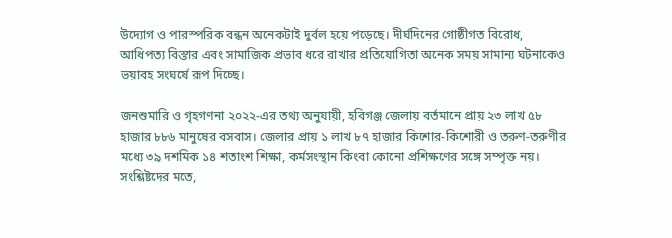উদ্যোগ ও পারস্পরিক বন্ধন অনেকটাই দুর্বল হয়ে পড়েছে। দীর্ঘদিনের গোষ্ঠীগত বিরোধ, আধিপত্য বিস্তার এবং সামাজিক প্রভাব ধরে রাখার প্রতিযোগিতা অনেক সময় সামান্য ঘটনাকেও ভয়াবহ সংঘর্ষে রূপ দিচ্ছে।

জনশুমারি ও গৃহগণনা ২০২২-এর তথ্য অনুযায়ী, হবিগঞ্জ জেলায় বর্তমানে প্রায় ২৩ লাখ ৫৮ হাজার ৮৮৬ মানুষের বসবাস। জেলার প্রায় ১ লাখ ৮৭ হাজার কিশোর-কিশোরী ও তরুণ-তরুণীর মধ্যে ৩৯ দশমিক ১৪ শতাংশ শিক্ষা, কর্মসংস্থান কিংবা কোনো প্রশিক্ষণের সঙ্গে সম্পৃক্ত নয়। সংশ্লিষ্টদের মতে,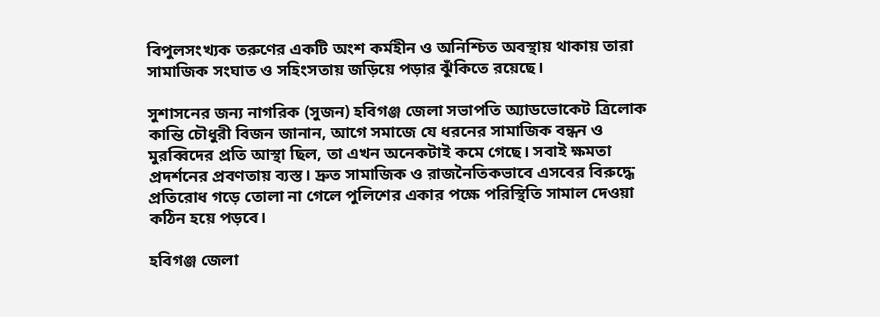বিপুলসংখ্যক তরুণের একটি অংশ কর্মহীন ও অনিশ্চিত অবস্থায় থাকায় তারা সামাজিক সংঘাত ও সহিংসতায় জড়িয়ে পড়ার ঝুঁকিতে রয়েছে।

সুশাসনের জন্য নাগরিক (সুজন) হবিগঞ্জ জেলা সভাপতি অ্যাডভোকেট ত্রিলোক কান্তি চৌধুরী বিজন জানান, আগে সমাজে যে ধরনের সামাজিক বন্ধন ও মুরব্বিদের প্রতি আস্থা ছিল, তা এখন অনেকটাই কমে গেছে। সবাই ক্ষমতা প্রদর্শনের প্রবণতায় ব্যস্ত। দ্রুত সামাজিক ও রাজনৈতিকভাবে এসবের বিরুদ্ধে প্রতিরোধ গড়ে তোলা না গেলে পুলিশের একার পক্ষে পরিস্থিতি সামাল দেওয়া কঠিন হয়ে পড়বে।

হবিগঞ্জ জেলা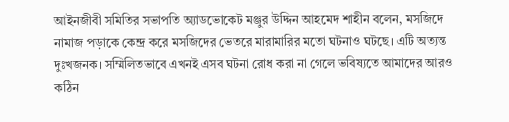আইনজীবী সমিতির সভাপতি অ্যাডভোকেট মঞ্জুর উদ্দিন আহমেদ শাহীন বলেন, মসজিদে নামাজ পড়াকে কেন্দ্র করে মসজিদের ভেতরে মারামারির মতো ঘটনাও ঘটছে। এটি অত্যন্ত দুঃখজনক। সম্মিলিতভাবে এখনই এসব ঘটনা রোধ করা না গেলে ভবিষ্যতে আমাদের আরও কঠিন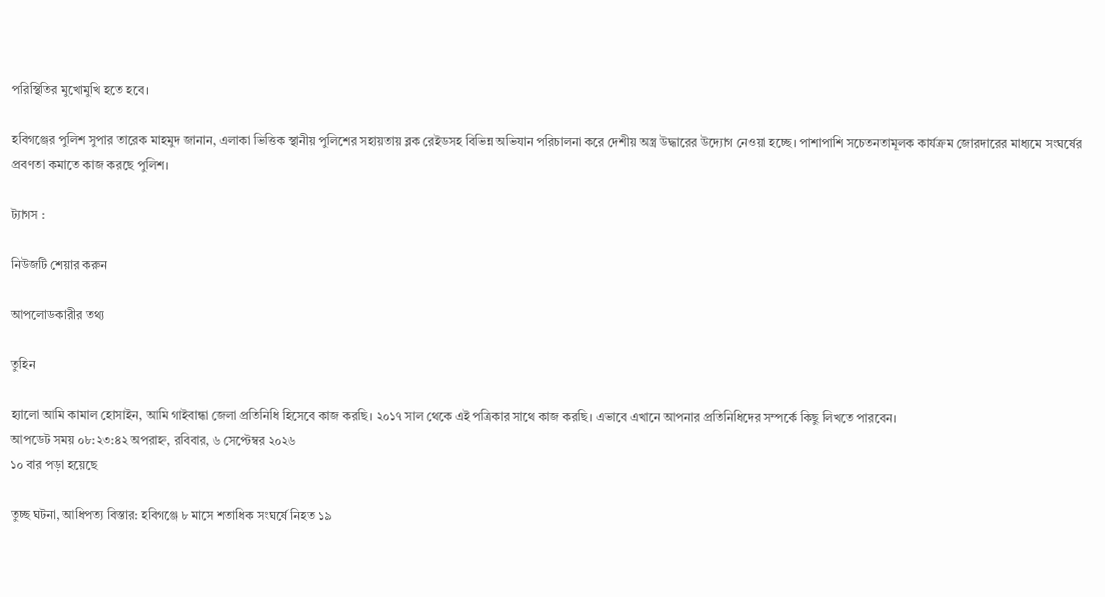পরিস্থিতির মুখোমুখি হতে হবে।

হবিগঞ্জের পুলিশ সুপার তারেক মাহমুদ জানান, এলাকা ভিত্তিক স্থানীয় পুলিশের সহায়তায় ব্লক রেইডসহ বিভিন্ন অভিযান পরিচালনা করে দেশীয় অস্ত্র উদ্ধারের উদ্যোগ নেওয়া হচ্ছে। পাশাপাশি সচেতনতামূলক কার্যক্রম জোরদারের মাধ্যমে সংঘর্ষের প্রবণতা কমাতে কাজ করছে পুলিশ।

ট্যাগস :

নিউজটি শেয়ার করুন

আপলোডকারীর তথ্য

তুহিন

হ্যালো আমি কামাল হোসাইন, আমি গাইবান্ধা জেলা প্রতিনিধি হিসেবে কাজ করছি। ২০১৭ সাল থেকে এই পত্রিকার সাথে কাজ করছি। এভাবে এখানে আপনার প্রতিনিধিদের সম্পর্কে কিছু লিখতে পারবেন।
আপডেট সময় ০৮:২৩:৪২ অপরাহ্ন, রবিবার, ৬ সেপ্টেম্বর ২০২৬
১০ বার পড়া হয়েছে

তুচ্ছ ঘটনা, আধিপত্য বিস্তার: হবিগঞ্জে ৮ মাসে শতাধিক সংঘর্ষে নিহত ১৯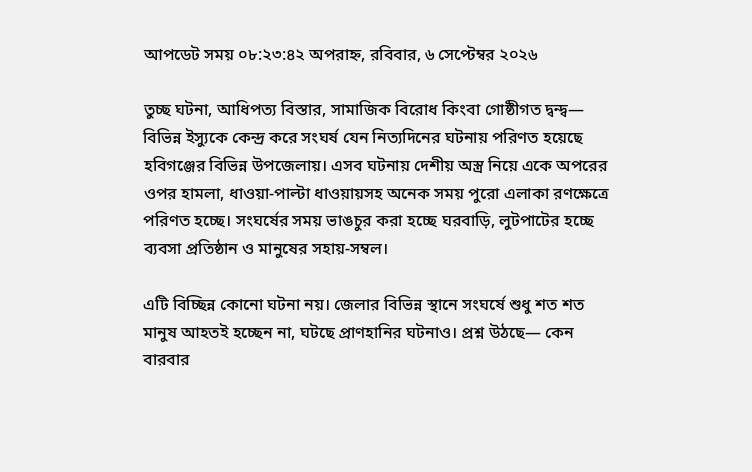আপডেট সময় ০৮:২৩:৪২ অপরাহ্ন, রবিবার, ৬ সেপ্টেম্বর ২০২৬

তুচ্ছ ঘটনা, আধিপত্য বিস্তার, সামাজিক বিরোধ কিংবা গোষ্ঠীগত দ্বন্দ্ব— বিভিন্ন ইস্যুকে কেন্দ্র করে সংঘর্ষ যেন নিত্যদিনের ঘটনায় পরিণত হয়েছে হবিগঞ্জের বিভিন্ন উপজেলায়। এসব ঘটনায় দেশীয় অস্ত্র নিয়ে একে অপরের ওপর হামলা, ধাওয়া-পাল্টা ধাওয়ায়সহ অনেক সময় পুরো এলাকা রণক্ষেত্রে পরিণত হচ্ছে। সংঘর্ষের সময় ভাঙচুর করা হচ্ছে ঘরবাড়ি, লুটপাটের হচ্ছে ব্যবসা প্রতিষ্ঠান ও মানুষের সহায়-সম্বল।

এটি বিচ্ছিন্ন কোনো ঘটনা নয়। জেলার বিভিন্ন স্থানে সংঘর্ষে শুধু শত শত মানুষ আহতই হচ্ছেন না, ঘটছে প্রাণহানির ঘটনাও। প্রশ্ন উঠছে— কেন বারবার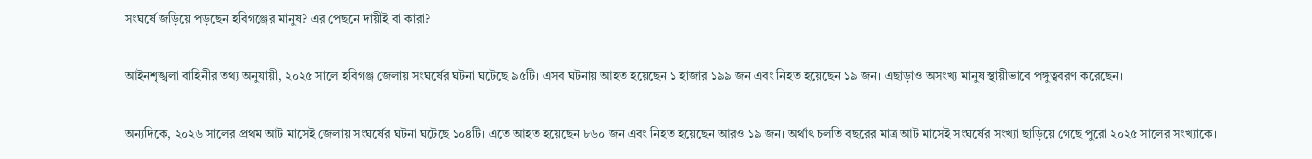সংঘর্ষে জড়িয়ে পড়ছেন হবিগঞ্জের মানুষ? এর পেছনে দায়ীই বা কারা?

আইনশৃঙ্খলা বাহিনীর তথ্য অনুযায়ী, ২০২৫ সালে হবিগঞ্জ জেলায় সংঘর্ষের ঘটনা ঘটেছে ৯৫টি। এসব ঘটনায় আহত হয়েছেন ১ হাজার ১৯৯ জন এবং নিহত হয়েছেন ১৯ জন। এছাড়াও অসংখ্য মানুষ স্থায়ীভাবে পঙ্গুত্ববরণ করেছেন।

অন্যদিকে, ২০২৬ সালের প্রথম আট মাসেই জেলায় সংঘর্ষের ঘটনা ঘটেছে ১০৪টি। এতে আহত হয়েছেন ৮৬০ জন এবং নিহত হয়েছেন আরও ১৯ জন। অর্থাৎ চলতি বছরের মাত্র আট মাসেই সংঘর্ষের সংখ্যা ছাড়িয়ে গেছে পুরো ২০২৫ সালের সংখ্যাকে।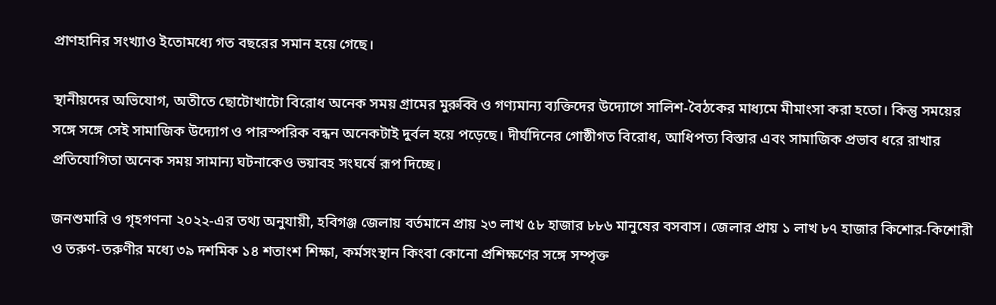প্রাণহানির সংখ্যাও ইতোমধ্যে গত বছরের সমান হয়ে গেছে।

স্থানীয়দের অভিযোগ, অতীতে ছোটোখাটো বিরোধ অনেক সময় গ্রামের মুরুব্বি ও গণ্যমান্য ব্যক্তিদের উদ্যোগে সালিশ-বৈঠকের মাধ্যমে মীমাংসা করা হতো। কিন্তু সময়ের সঙ্গে সঙ্গে সেই সামাজিক উদ্যোগ ও পারস্পরিক বন্ধন অনেকটাই দুর্বল হয়ে পড়েছে। দীর্ঘদিনের গোষ্ঠীগত বিরোধ, আধিপত্য বিস্তার এবং সামাজিক প্রভাব ধরে রাখার প্রতিযোগিতা অনেক সময় সামান্য ঘটনাকেও ভয়াবহ সংঘর্ষে রূপ দিচ্ছে।

জনশুমারি ও গৃহগণনা ২০২২-এর তথ্য অনুযায়ী, হবিগঞ্জ জেলায় বর্তমানে প্রায় ২৩ লাখ ৫৮ হাজার ৮৮৬ মানুষের বসবাস। জেলার প্রায় ১ লাখ ৮৭ হাজার কিশোর-কিশোরী ও তরুণ-তরুণীর মধ্যে ৩৯ দশমিক ১৪ শতাংশ শিক্ষা, কর্মসংস্থান কিংবা কোনো প্রশিক্ষণের সঙ্গে সম্পৃক্ত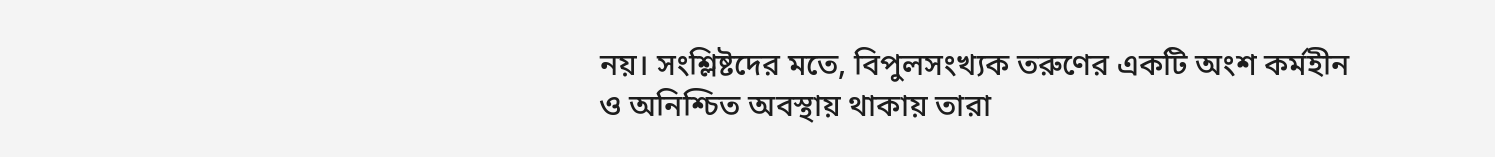নয়। সংশ্লিষ্টদের মতে, বিপুলসংখ্যক তরুণের একটি অংশ কর্মহীন ও অনিশ্চিত অবস্থায় থাকায় তারা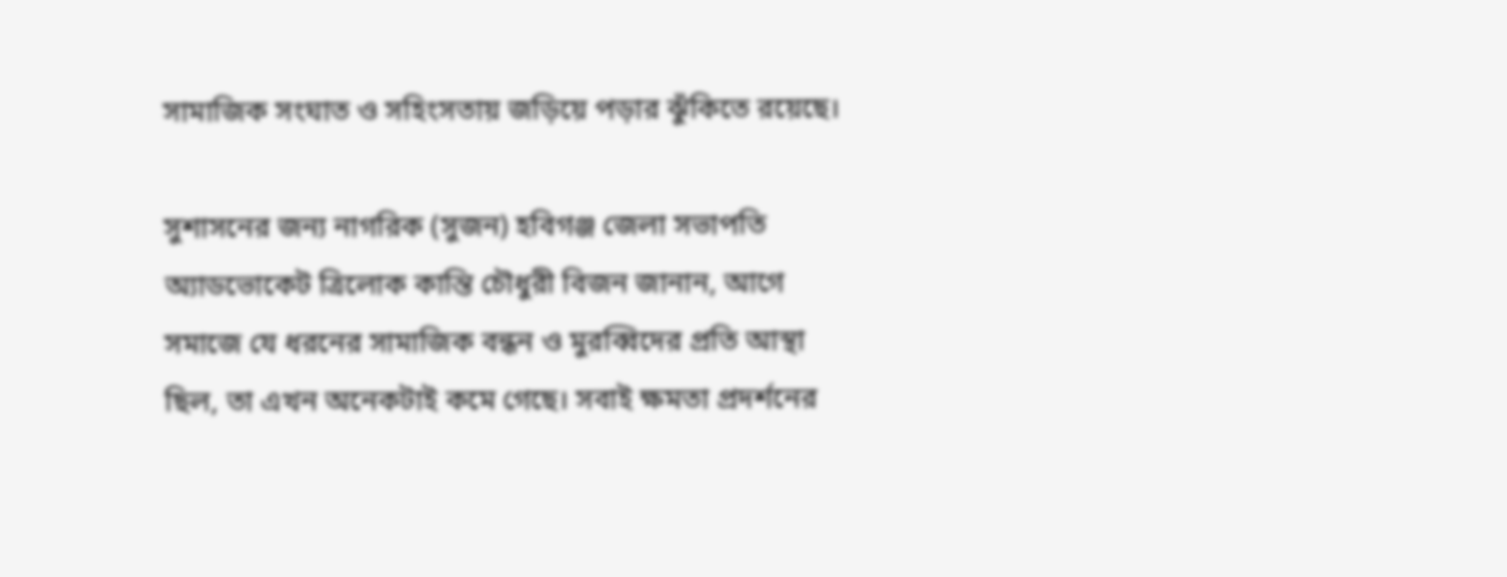সামাজিক সংঘাত ও সহিংসতায় জড়িয়ে পড়ার ঝুঁকিতে রয়েছে।

সুশাসনের জন্য নাগরিক (সুজন) হবিগঞ্জ জেলা সভাপতি অ্যাডভোকেট ত্রিলোক কান্তি চৌধুরী বিজন জানান, আগে সমাজে যে ধরনের সামাজিক বন্ধন ও মুরব্বিদের প্রতি আস্থা ছিল, তা এখন অনেকটাই কমে গেছে। সবাই ক্ষমতা প্রদর্শনের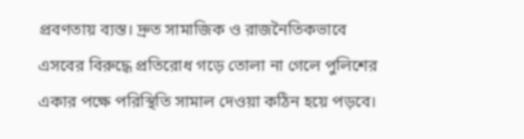প্রবণতায় ব্যস্ত। দ্রুত সামাজিক ও রাজনৈতিকভাবে এসবের বিরুদ্ধে প্রতিরোধ গড়ে তোলা না গেলে পুলিশের একার পক্ষে পরিস্থিতি সামাল দেওয়া কঠিন হয়ে পড়বে।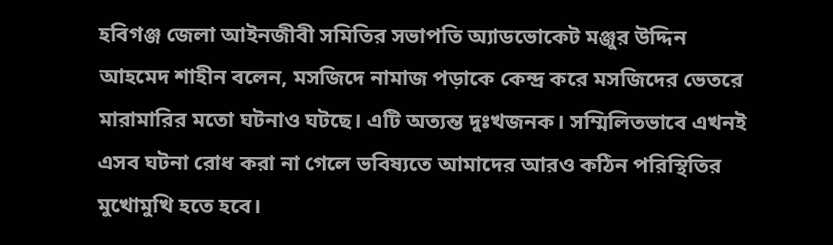হবিগঞ্জ জেলা আইনজীবী সমিতির সভাপতি অ্যাডভোকেট মঞ্জুর উদ্দিন আহমেদ শাহীন বলেন, মসজিদে নামাজ পড়াকে কেন্দ্র করে মসজিদের ভেতরে মারামারির মতো ঘটনাও ঘটছে। এটি অত্যন্ত দুঃখজনক। সম্মিলিতভাবে এখনই এসব ঘটনা রোধ করা না গেলে ভবিষ্যতে আমাদের আরও কঠিন পরিস্থিতির মুখোমুখি হতে হবে।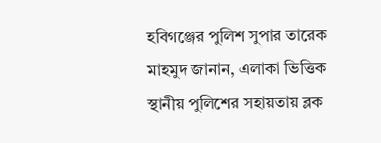হবিগঞ্জের পুলিশ সুপার তারেক মাহমুদ জানান, এলাকা ভিত্তিক স্থানীয় পুলিশের সহায়তায় ব্লক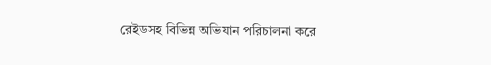রেইডসহ বিভিন্ন অভিযান পরিচালনা করে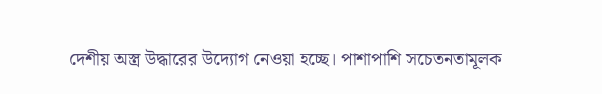দেশীয় অস্ত্র উদ্ধারের উদ্যোগ নেওয়া হচ্ছে। পাশাপাশি সচেতনতামূলক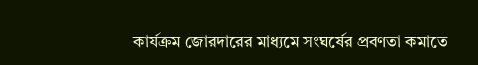কার্যক্রম জোরদারের মাধ্যমে সংঘর্ষের প্রবণতা কমাতে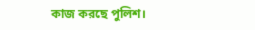কাজ করছে পুলিশ।